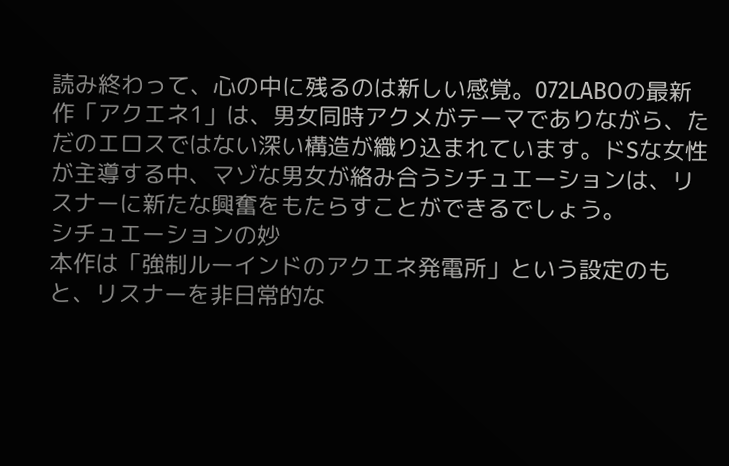読み終わって、心の中に残るのは新しい感覚。072LABOの最新作「アクエネ1」は、男女同時アクメがテーマでありながら、ただのエロスではない深い構造が織り込まれています。ドSな女性が主導する中、マゾな男女が絡み合うシチュエーションは、リスナーに新たな興奮をもたらすことができるでしょう。
シチュエーションの妙
本作は「強制ルーインドのアクエネ発電所」という設定のもと、リスナーを非日常的な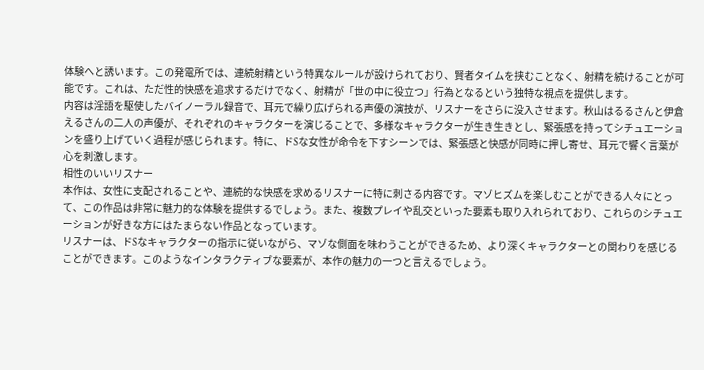体験へと誘います。この発電所では、連続射精という特異なルールが設けられており、賢者タイムを挟むことなく、射精を続けることが可能です。これは、ただ性的快感を追求するだけでなく、射精が「世の中に役立つ」行為となるという独特な視点を提供します。
内容は淫語を駆使したバイノーラル録音で、耳元で繰り広げられる声優の演技が、リスナーをさらに没入させます。秋山はるるさんと伊倉えるさんの二人の声優が、それぞれのキャラクターを演じることで、多様なキャラクターが生き生きとし、緊張感を持ってシチュエーションを盛り上げていく過程が感じられます。特に、ドSな女性が命令を下すシーンでは、緊張感と快感が同時に押し寄せ、耳元で響く言葉が心を刺激します。
相性のいいリスナー
本作は、女性に支配されることや、連続的な快感を求めるリスナーに特に刺さる内容です。マゾヒズムを楽しむことができる人々にとって、この作品は非常に魅力的な体験を提供するでしょう。また、複数プレイや乱交といった要素も取り入れられており、これらのシチュエーションが好きな方にはたまらない作品となっています。
リスナーは、ドSなキャラクターの指示に従いながら、マゾな側面を味わうことができるため、より深くキャラクターとの関わりを感じることができます。このようなインタラクティブな要素が、本作の魅力の一つと言えるでしょう。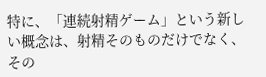特に、「連続射精ゲーム」という新しい概念は、射精そのものだけでなく、その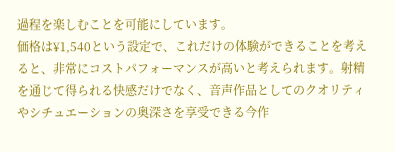過程を楽しむことを可能にしています。
価格は¥1,540という設定で、これだけの体験ができることを考えると、非常にコストパフォーマンスが高いと考えられます。射精を通じて得られる快感だけでなく、音声作品としてのクオリティやシチュエーションの奥深さを享受できる今作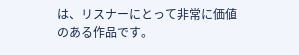は、リスナーにとって非常に価値のある作品です。